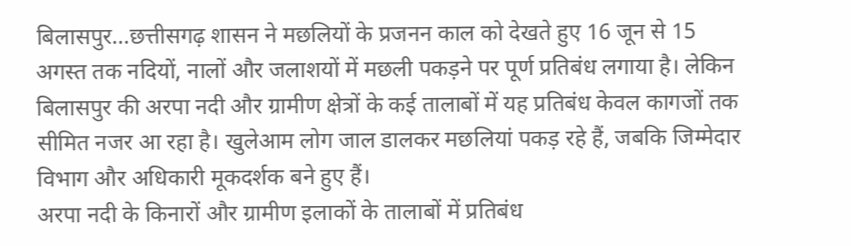बिलासपुर…छत्तीसगढ़ शासन ने मछलियों के प्रजनन काल को देखते हुए 16 जून से 15 अगस्त तक नदियों, नालों और जलाशयों में मछली पकड़ने पर पूर्ण प्रतिबंध लगाया है। लेकिन बिलासपुर की अरपा नदी और ग्रामीण क्षेत्रों के कई तालाबों में यह प्रतिबंध केवल कागजों तक सीमित नजर आ रहा है। खुलेआम लोग जाल डालकर मछलियां पकड़ रहे हैं, जबकि जिम्मेदार विभाग और अधिकारी मूकदर्शक बने हुए हैं।
अरपा नदी के किनारों और ग्रामीण इलाकों के तालाबों में प्रतिबंध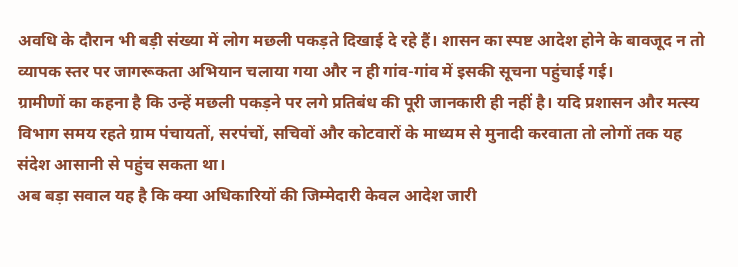अवधि के दौरान भी बड़ी संख्या में लोग मछली पकड़ते दिखाई दे रहे हैं। शासन का स्पष्ट आदेश होने के बावजूद न तो व्यापक स्तर पर जागरूकता अभियान चलाया गया और न ही गांव-गांव में इसकी सूचना पहुंचाई गई।
ग्रामीणों का कहना है कि उन्हें मछली पकड़ने पर लगे प्रतिबंध की पूरी जानकारी ही नहीं है। यदि प्रशासन और मत्स्य विभाग समय रहते ग्राम पंचायतों, सरपंचों, सचिवों और कोटवारों के माध्यम से मुनादी करवाता तो लोगों तक यह संदेश आसानी से पहुंच सकता था।
अब बड़ा सवाल यह है कि क्या अधिकारियों की जिम्मेदारी केवल आदेश जारी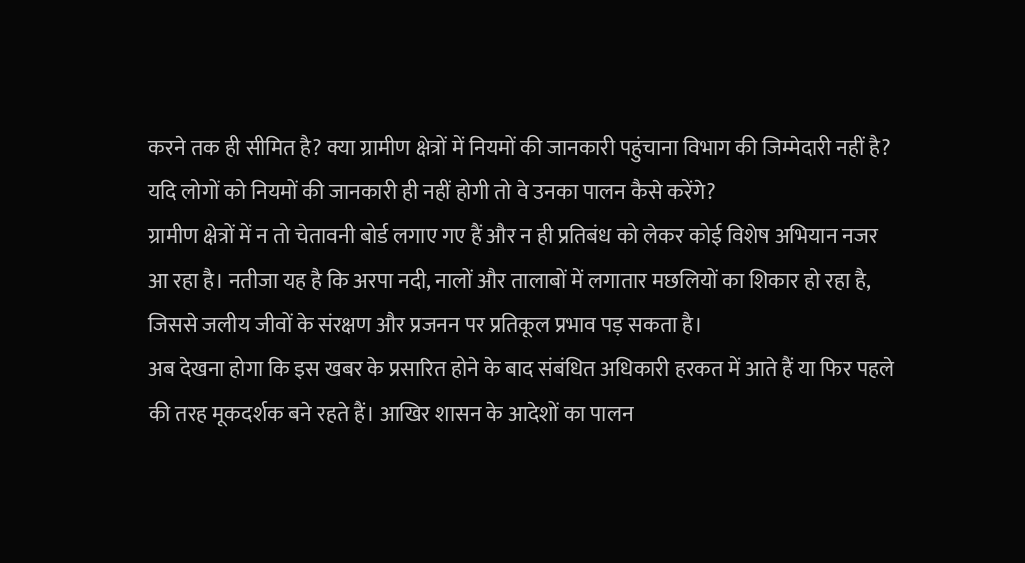करने तक ही सीमित है? क्या ग्रामीण क्षेत्रों में नियमों की जानकारी पहुंचाना विभाग की जिम्मेदारी नहीं है? यदि लोगों को नियमों की जानकारी ही नहीं होगी तो वे उनका पालन कैसे करेंगे?
ग्रामीण क्षेत्रों में न तो चेतावनी बोर्ड लगाए गए हैं और न ही प्रतिबंध को लेकर कोई विशेष अभियान नजर आ रहा है। नतीजा यह है कि अरपा नदी, नालों और तालाबों में लगातार मछलियों का शिकार हो रहा है, जिससे जलीय जीवों के संरक्षण और प्रजनन पर प्रतिकूल प्रभाव पड़ सकता है।
अब देखना होगा कि इस खबर के प्रसारित होने के बाद संबंधित अधिकारी हरकत में आते हैं या फिर पहले की तरह मूकदर्शक बने रहते हैं। आखिर शासन के आदेशों का पालन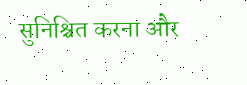सुनिश्चित करना और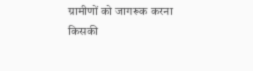ग्रामीणों को जागरूक करना किसकी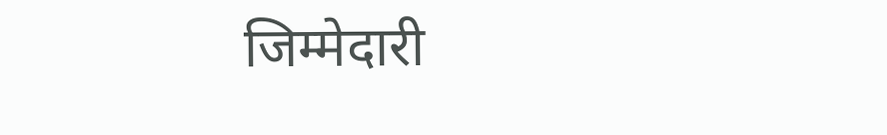जिम्मेदारी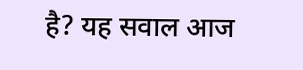है? यह सवाल आज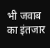भी जवाब का इंतजार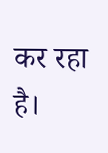कर रहा है।